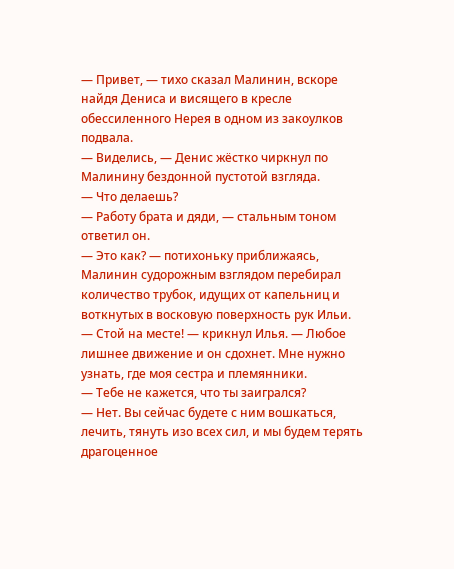— Привет, — тихо сказал Малинин, вскоре найдя Дениса и висящего в кресле обессиленного Нерея в одном из закоулков подвала.
— Виделись, — Денис жёстко чиркнул по Малинину бездонной пустотой взгляда.
— Что делаешь?
— Работу брата и дяди, — стальным тоном ответил он.
— Это как? — потихоньку приближаясь, Малинин судорожным взглядом перебирал количество трубок, идущих от капельниц и воткнутых в восковую поверхность рук Ильи.
— Стой на месте! — крикнул Илья. — Любое лишнее движение и он сдохнет. Мне нужно узнать, где моя сестра и племянники.
— Тебе не кажется, что ты заигрался?
— Нет. Вы сейчас будете с ним вошкаться, лечить, тянуть изо всех сил, и мы будем терять драгоценное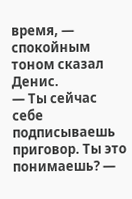время, — спокойным тоном сказал Денис.
— Ты сейчас себе подписываешь приговор. Ты это понимаешь? —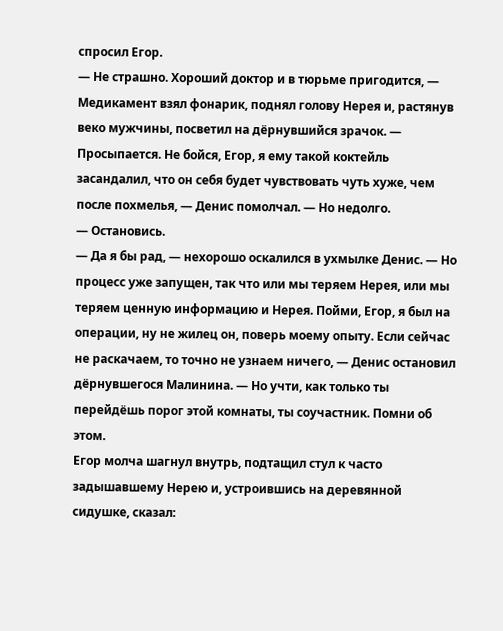спросил Егор.
— Не страшно. Хороший доктор и в тюрьме пригодится, — Медикамент взял фонарик, поднял голову Нерея и, растянув веко мужчины, посветил на дёрнувшийся зрачок. — Просыпается. Не бойся, Егор, я ему такой коктейль засандалил, что он себя будет чувствовать чуть хуже, чем после похмелья, — Денис помолчал. — Но недолго.
— Остановись.
— Да я бы рад, — нехорошо оскалился в ухмылке Денис. — Но процесс уже запущен, так что или мы теряем Нерея, или мы теряем ценную информацию и Нерея. Пойми, Егор, я был на операции, ну не жилец он, поверь моему опыту. Если сейчас не раскачаем, то точно не узнаем ничего, — Денис остановил дёрнувшегося Малинина. — Но учти, как только ты перейдёшь порог этой комнаты, ты соучастник. Помни об этом.
Егор молча шагнул внутрь, подтащил стул к часто задышавшему Нерею и, устроившись на деревянной сидушке, сказал: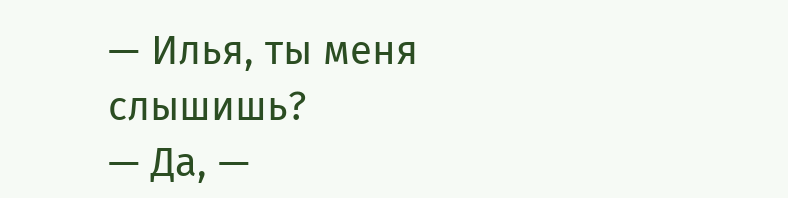— Илья, ты меня слышишь?
— Да, —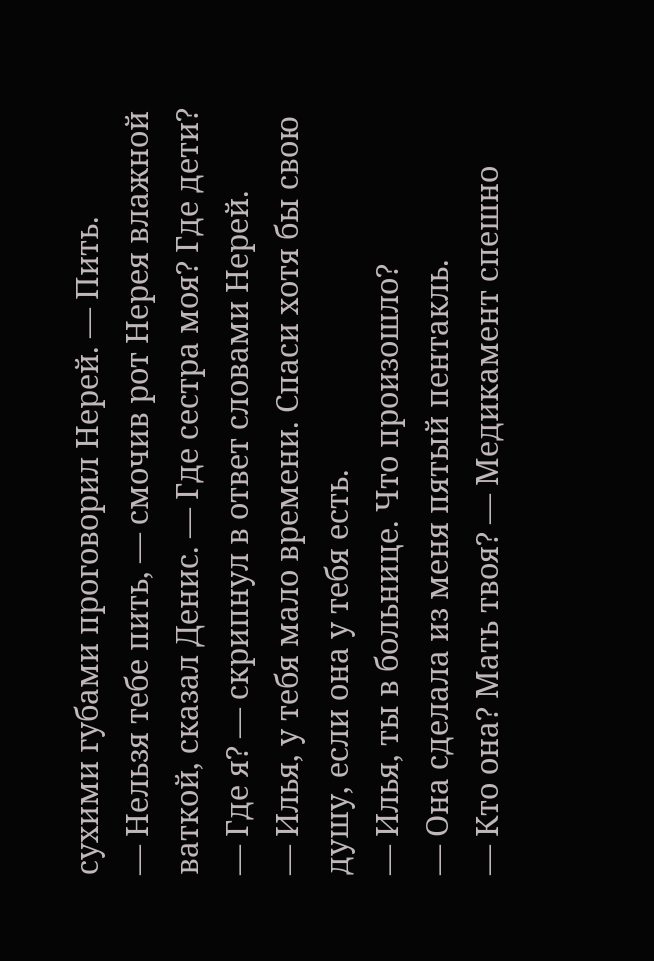сухими губами проговорил Нерей. — Пить.
— Нельзя тебе пить, — смочив рот Нерея влажной ваткой, сказал Денис. — Где сестра моя? Где дети?
— Где я? — скрипнул в ответ словами Нерей.
— Илья, у тебя мало времени. Спаси хотя бы свою душу, если она у тебя есть.
— Илья, ты в больнице. Что произошло?
— Она сделала из меня пятый пентакль.
— Кто она? Мать твоя? — Медикамент спешно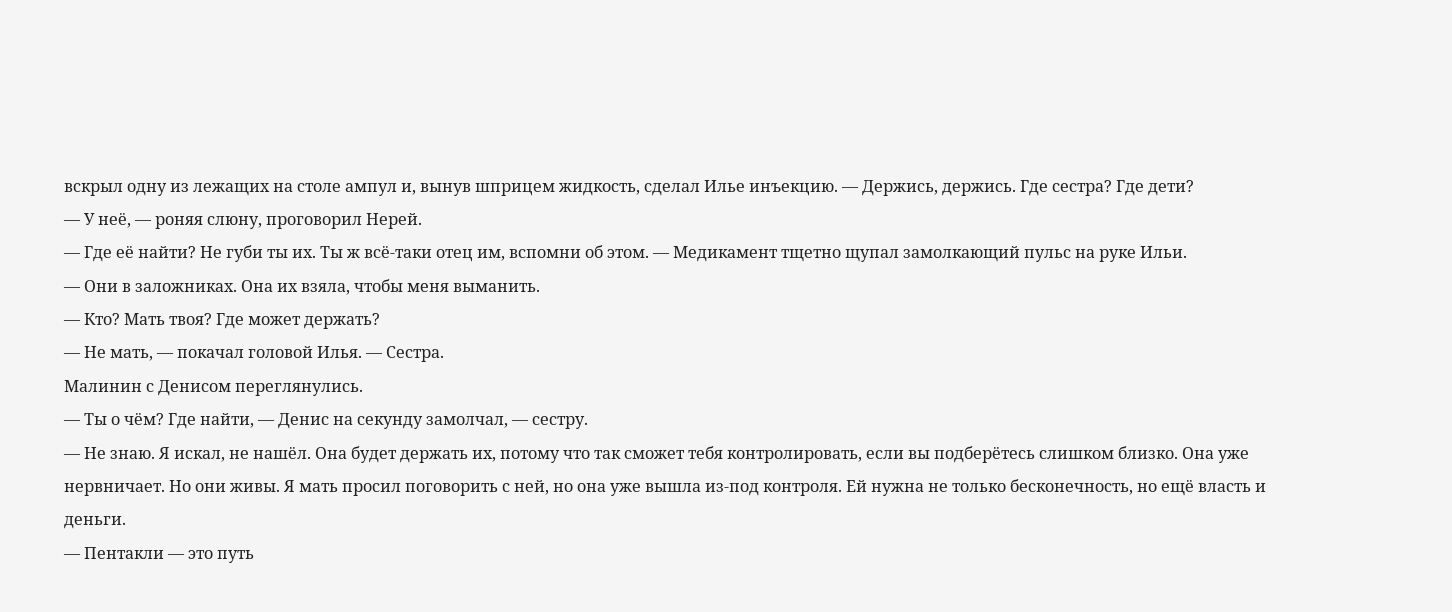вскрыл одну из лежащих на столе ампул и, вынув шприцем жидкость, сделал Илье инъекцию. — Держись, держись. Где сестра? Где дети?
— У неё, — роняя слюну, проговорил Нерей.
— Где её найти? Не губи ты их. Ты ж всё-таки отец им, вспомни об этом. — Медикамент тщетно щупал замолкающий пульс на руке Ильи.
— Они в заложниках. Она их взяла, чтобы меня выманить.
— Кто? Мать твоя? Где может держать?
— Не мать, — покачал головой Илья. — Сестра.
Малинин с Денисом переглянулись.
— Ты о чём? Где найти, — Денис на секунду замолчал, — сестру.
— Не знаю. Я искал, не нашёл. Она будет держать их, потому что так сможет тебя контролировать, если вы подберётесь слишком близко. Она уже нервничает. Но они живы. Я мать просил поговорить с ней, но она уже вышла из-под контроля. Ей нужна не только бесконечность, но ещё власть и деньги.
— Пентакли — это путь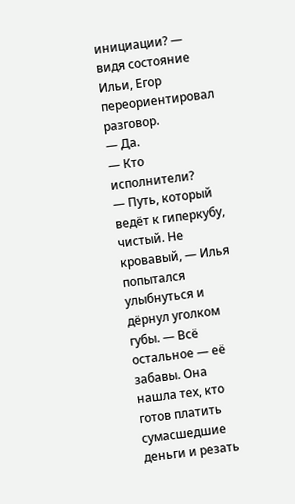инициации? — видя состояние Ильи, Егор переориентировал разговор.
— Да.
— Кто исполнители?
— Путь, который ведёт к гиперкубу, чистый. Не кровавый, — Илья попытался улыбнуться и дёрнул уголком губы. — Всё остальное — её забавы. Она нашла тех, кто готов платить сумасшедшие деньги и резать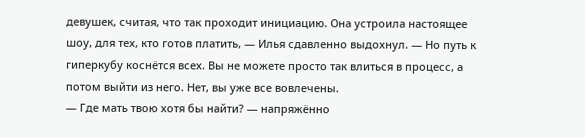девушек, считая, что так проходит инициацию. Она устроила настоящее шоу, для тех, кто готов платить, — Илья сдавленно выдохнул. — Но путь к гиперкубу коснётся всех. Вы не можете просто так влиться в процесс, а потом выйти из него. Нет, вы уже все вовлечены.
— Где мать твою хотя бы найти? — напряжённо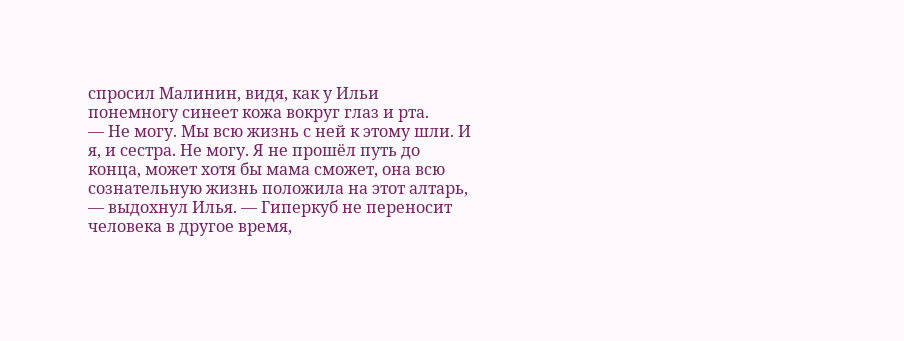спросил Малинин, видя, как у Ильи понемногу синеет кожа вокруг глаз и рта.
— Не могу. Мы всю жизнь с ней к этому шли. И я, и сестра. Не могу. Я не прошёл путь до конца, может хотя бы мама сможет, она всю сознательную жизнь положила на этот алтарь, — выдохнул Илья. — Гиперкуб не переносит человека в другое время,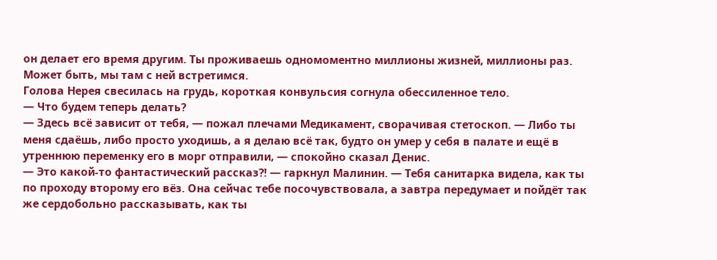он делает его время другим. Ты проживаешь одномоментно миллионы жизней, миллионы раз. Может быть, мы там с ней встретимся.
Голова Нерея свесилась на грудь, короткая конвульсия согнула обессиленное тело.
— Что будем теперь делать?
— Здесь всё зависит от тебя, — пожал плечами Медикамент, сворачивая стетоскоп. — Либо ты меня сдаёшь, либо просто уходишь, а я делаю всё так, будто он умер у себя в палате и ещё в утреннюю переменку его в морг отправили, — спокойно сказал Денис.
— Это какой-то фантастический рассказ?! — гаркнул Малинин. — Тебя санитарка видела, как ты по проходу второму его вёз. Она сейчас тебе посочувствовала, а завтра передумает и пойдёт так же сердобольно рассказывать, как ты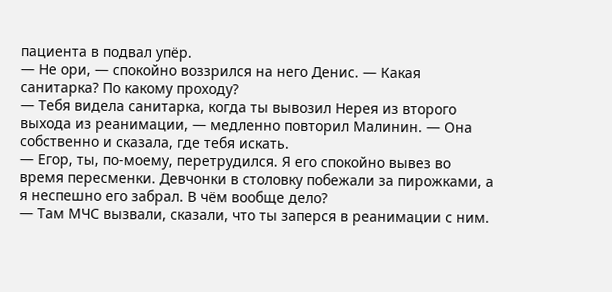пациента в подвал упёр.
— Не ори, — спокойно воззрился на него Денис. — Какая санитарка? По какому проходу?
— Тебя видела санитарка, когда ты вывозил Нерея из второго выхода из реанимации, — медленно повторил Малинин. — Она собственно и сказала, где тебя искать.
— Егор, ты, по-моему, перетрудился. Я его спокойно вывез во время пересменки. Девчонки в столовку побежали за пирожками, а я неспешно его забрал. В чём вообще дело?
— Там МЧС вызвали, сказали, что ты заперся в реанимации с ним.